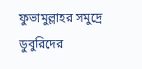ফুভামুল্লাহর সমুদ্রে ডুবুরিদের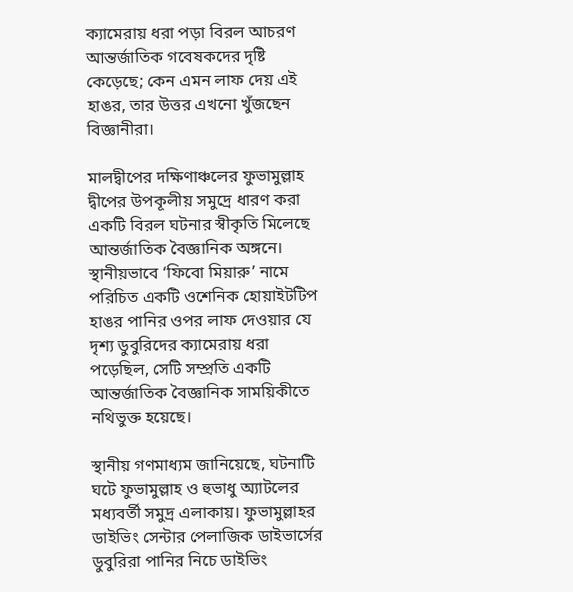ক্যামেরায় ধরা পড়া বিরল আচরণ আন্তর্জাতিক গবেষকদের দৃষ্টি কেড়েছে; কেন এমন লাফ দেয় এই হাঙর, তার উত্তর এখনো খুঁজছেন বিজ্ঞানীরা।

মালদ্বীপের দক্ষিণাঞ্চলের ফুভামুল্লাহ দ্বীপের উপকূলীয় সমুদ্রে ধারণ করা একটি বিরল ঘটনার স্বীকৃতি মিলেছে আন্তর্জাতিক বৈজ্ঞানিক অঙ্গনে। স্থানীয়ভাবে ‘ফিবো মিয়ারু’ নামে পরিচিত একটি ওশেনিক হোয়াইটটিপ হাঙর পানির ওপর লাফ দেওয়ার যে দৃশ্য ডুবুরিদের ক্যামেরায় ধরা পড়েছিল, সেটি সম্প্রতি একটি আন্তর্জাতিক বৈজ্ঞানিক সাময়িকীতে নথিভুক্ত হয়েছে।

স্থানীয় গণমাধ্যম জানিয়েছে, ঘটনাটি ঘটে ফুভামুল্লাহ ও হুভাধু অ্যাটলের মধ্যবর্তী সমুদ্র এলাকায়। ফুভামুল্লাহর ডাইভিং সেন্টার পেলাজিক ডাইভার্সের ডুবুরিরা পানির নিচে ডাইভিং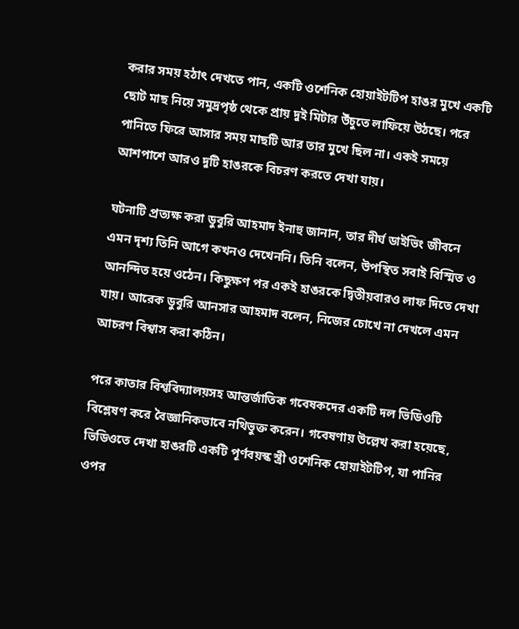করার সময় হঠাৎ দেখতে পান, একটি ওশেনিক হোয়াইটটিপ হাঙর মুখে একটি ছোট মাছ নিয়ে সমুদ্রপৃষ্ঠ থেকে প্রায় দুই মিটার উঁচুতে লাফিয়ে উঠছে। পরে পানিতে ফিরে আসার সময় মাছটি আর তার মুখে ছিল না। একই সময়ে আশপাশে আরও দুটি হাঙরকে বিচরণ করতে দেখা যায়।

ঘটনাটি প্রত্যক্ষ করা ডুবুরি আহমাদ ইনাহু জানান, তার দীর্ঘ ডাইভিং জীবনে এমন দৃশ্য তিনি আগে কখনও দেখেননি। তিনি বলেন, উপস্থিত সবাই বিস্মিত ও আনন্দিত হয়ে ওঠেন। কিছুক্ষণ পর একই হাঙরকে দ্বিতীয়বারও লাফ দিতে দেখা যায়। আরেক ডুবুরি আনসার আহমাদ বলেন, নিজের চোখে না দেখলে এমন আচরণ বিশ্বাস করা কঠিন।

পরে কাতার বিশ্ববিদ্যালয়সহ আন্তর্জাতিক গবেষকদের একটি দল ভিডিওটি বিশ্লেষণ করে বৈজ্ঞানিকভাবে নথিভুক্ত করেন। গবেষণায় উল্লেখ করা হয়েছে, ভিডিওতে দেখা হাঙরটি একটি পূর্ণবয়স্ক স্ত্রী ওশেনিক হোয়াইটটিপ, যা পানির ওপর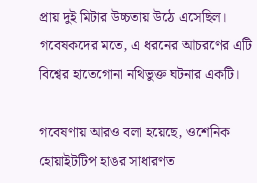প্রায় দুই মিটার উচ্চতায় উঠে এসেছিল। গবেষকদের মতে, এ ধরনের আচরণের এটি বিশ্বের হাতেগোনা নথিভুক্ত ঘটনার একটি।

গবেষণায় আরও বলা হয়েছে, ওশেনিক হোয়াইটটিপ হাঙর সাধারণত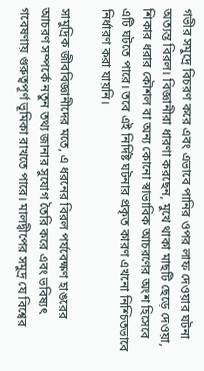গভীর সমুদ্রে বিচরণ করে এবং এভাবে পানির ওপর লাফ দেওয়ার ঘটনা অত্যন্ত বিরল। বিজ্ঞানীরা ধারণা করছেন, মুখে থাকা মাছটি ছেড়ে দেওয়া, শিকার ধরার কৌশল বা অন্য কোনো স্বাভাবিক আচরণের অংশ হিসেবে এটি ঘটতে পারে। তবে এই নির্দিষ্ট ঘটনার প্রকৃত কারণ এখনো নিশ্চিতভাবে নির্ধারণ করা যায়নি।

সামুদ্রিক জীববিজ্ঞানীদের মতে, এ ধরনের বিরল পর্যবেক্ষণ হাঙরের আচরণ সম্পর্কে নতুন তথ্য জানার সুযোগ তৈরি করে এবং ভবিষ্যৎ গবেষণায় গুরুত্বপূর্ণ ভূমিকা রাখতে পারে। মালদ্বীপের সমুদ্র যে বিশ্বের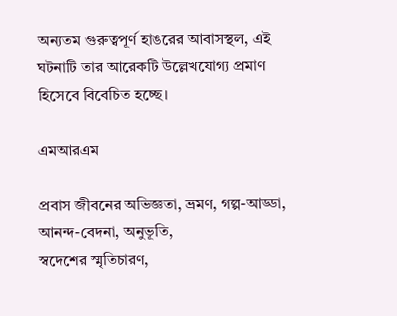অন্যতম গুরুত্বপূর্ণ হাঙরের আবাসস্থল, এই ঘটনাটি তার আরেকটি উল্লেখযোগ্য প্রমাণ হিসেবে বিবেচিত হচ্ছে।

এমআরএম

প্রবাস জীবনের অভিজ্ঞতা, ভ্রমণ, গল্প-আড্ডা, আনন্দ-বেদনা, অনুভূতি,
স্বদেশের স্মৃতিচারণ,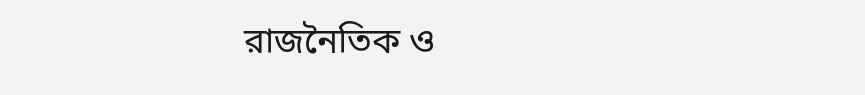রাজনৈতিক ও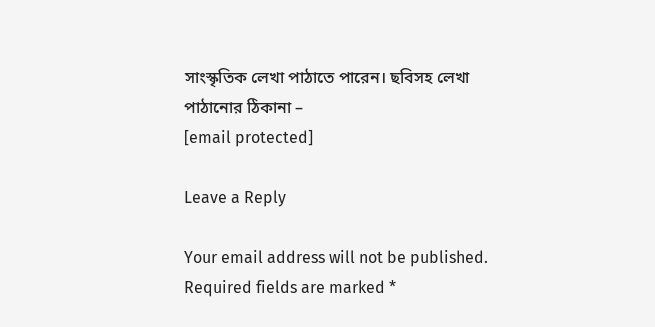সাংস্কৃতিক লেখা পাঠাতে পারেন। ছবিসহ লেখা
পাঠানোর ঠিকানা –
[email protected]

Leave a Reply

Your email address will not be published. Required fields are marked *